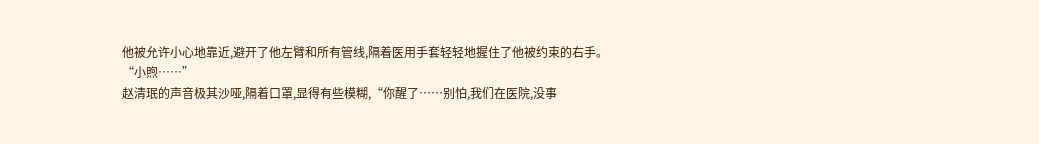他被允许小心地靠近,避开了他左臂和所有管线,隔着医用手套轻轻地握住了他被约束的右手。
“小煦……”
赵清珉的声音极其沙哑,隔着口罩,显得有些模糊,“你醒了……别怕,我们在医院,没事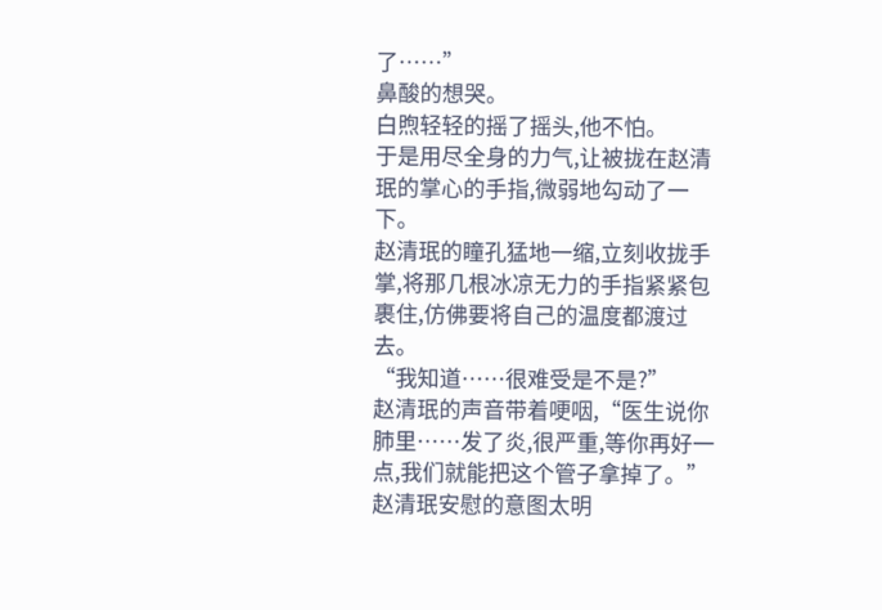了……”
鼻酸的想哭。
白煦轻轻的摇了摇头,他不怕。
于是用尽全身的力气,让被拢在赵清珉的掌心的手指,微弱地勾动了一下。
赵清珉的瞳孔猛地一缩,立刻收拢手掌,将那几根冰凉无力的手指紧紧包裹住,仿佛要将自己的温度都渡过去。
“我知道……很难受是不是?”
赵清珉的声音带着哽咽,“医生说你肺里……发了炎,很严重,等你再好一点,我们就能把这个管子拿掉了。”
赵清珉安慰的意图太明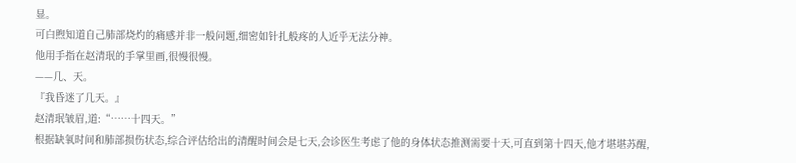显。
可白煦知道自己肺部烧灼的痛感并非一般问题,细密如针扎般疼的人近乎无法分神。
他用手指在赵清珉的手掌里画,很慢很慢。
——几、天。
『我昏迷了几天。』
赵清珉皱眉,道:“……十四天。”
根据缺氧时间和肺部损伤状态,综合评估给出的清醒时间会是七天,会诊医生考虑了他的身体状态推测需要十天,可直到第十四天,他才堪堪苏醒,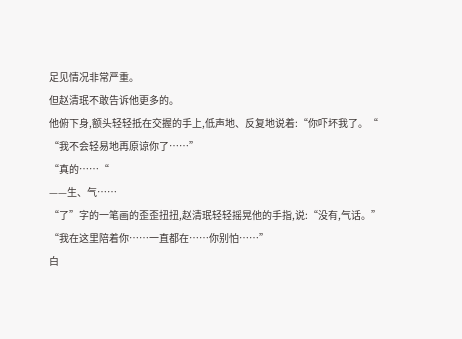足见情况非常严重。
但赵清珉不敢告诉他更多的。
他俯下身,额头轻轻抵在交握的手上,低声地、反复地说着:“你吓坏我了。“
“我不会轻易地再原谅你了……”
“真的……“
——生、气……
“了”字的一笔画的歪歪扭扭,赵清珉轻轻摇晃他的手指,说:“没有,气话。”
“我在这里陪着你……一直都在……你别怕……”
白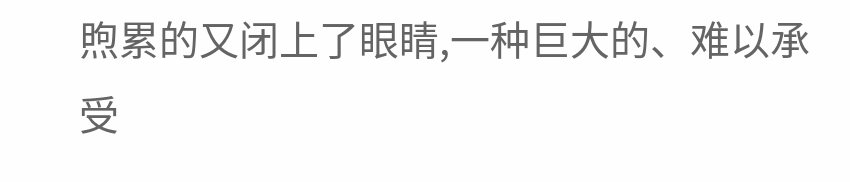煦累的又闭上了眼睛,一种巨大的、难以承受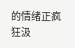的情绪正疯狂汲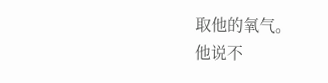取他的氧气。
他说不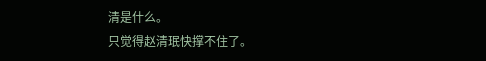清是什么。
只觉得赵清珉快撑不住了。